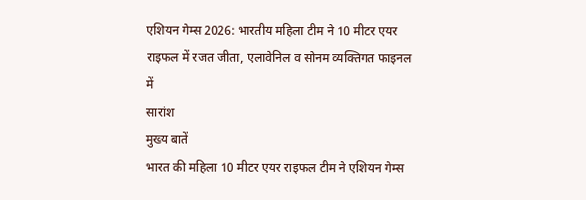एशियन गेम्स 2026: भारतीय महिला टीम ने 10 मीटर एयर राइफल में रजत जीता, एलावेनिल व सोनम व्यक्तिगत फाइनल में
सारांश
मुख्य बातें
भारत की महिला 10 मीटर एयर राइफल टीम ने एशियन गेम्स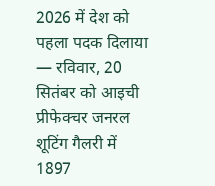2026 में देश को पहला पदक दिलाया — रविवार, 20 सितंबर को आइची प्रीफेक्चर जनरल शूटिंग गैलरी में 1897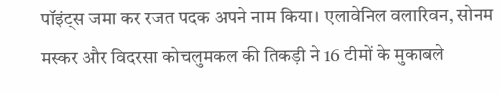पॉइंट्स जमा कर रजत पदक अपने नाम किया। एलावेनिल वलारिवन, सोनम मस्कर और विदरसा कोचलुमकल की तिकड़ी ने 16 टीमों के मुकाबले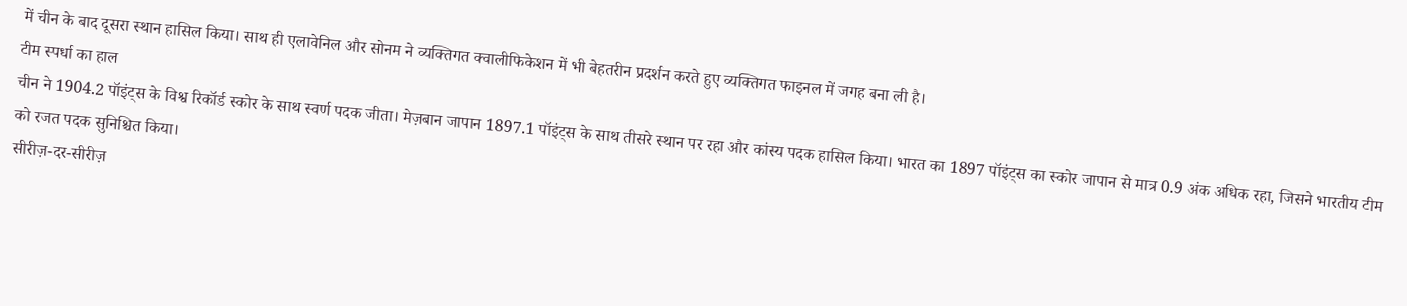में चीन के बाद दूसरा स्थान हासिल किया। साथ ही एलावेनिल और सोनम ने व्यक्तिगत क्वालीफिकेशन में भी बेहतरीन प्रदर्शन करते हुए व्यक्तिगत फाइनल में जगह बना ली है।
टीम स्पर्धा का हाल
चीन ने 1904.2 पॉइंट्स के विश्व रिकॉर्ड स्कोर के साथ स्वर्ण पदक जीता। मेज़बान जापान 1897.1 पॉइंट्स के साथ तीसरे स्थान पर रहा और कांस्य पदक हासिल किया। भारत का 1897 पॉइंट्स का स्कोर जापान से मात्र 0.9 अंक अधिक रहा, जिसने भारतीय टीम को रजत पदक सुनिश्चित किया।
सीरीज़-दर-सीरीज़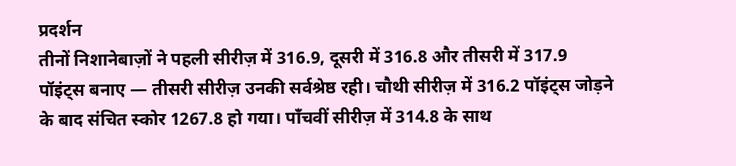प्रदर्शन
तीनों निशानेबाज़ों ने पहली सीरीज़ में 316.9, दूसरी में 316.8 और तीसरी में 317.9 पॉइंट्स बनाए — तीसरी सीरीज़ उनकी सर्वश्रेष्ठ रही। चौथी सीरीज़ में 316.2 पॉइंट्स जोड़ने के बाद संचित स्कोर 1267.8 हो गया। पाँचवीं सीरीज़ में 314.8 के साथ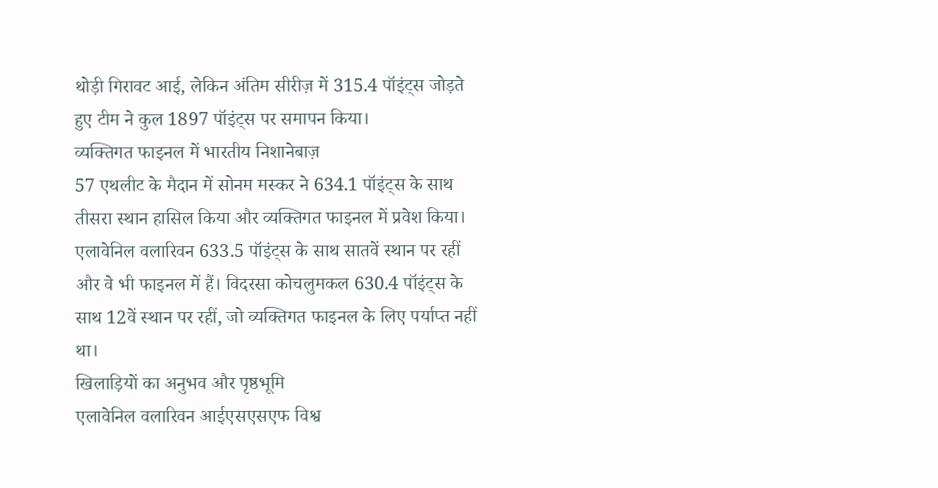थोड़ी गिरावट आई, लेकिन अंतिम सीरीज़ में 315.4 पॉइंट्स जोड़ते हुए टीम ने कुल 1897 पॉइंट्स पर समापन किया।
व्यक्तिगत फाइनल में भारतीय निशानेबाज़
57 एथलीट के मैदान में सोनम मस्कर ने 634.1 पॉइंट्स के साथ तीसरा स्थान हासिल किया और व्यक्तिगत फाइनल में प्रवेश किया। एलावेनिल वलारिवन 633.5 पॉइंट्स के साथ सातवें स्थान पर रहीं और वे भी फाइनल में हैं। विदरसा कोचलुमकल 630.4 पॉइंट्स के साथ 12वें स्थान पर रहीं, जो व्यक्तिगत फाइनल के लिए पर्याप्त नहीं था।
खिलाड़ियों का अनुभव और पृष्ठभूमि
एलावेनिल वलारिवन आईएसएसएफ विश्व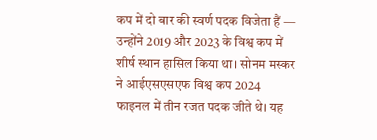कप में दो बार की स्वर्ण पदक विजेता हैं — उन्होंने 2019 और 2023 के विश्व कप में शीर्ष स्थान हासिल किया था। सोनम मस्कर ने आईएसएसएफ विश्व कप 2024 फाइनल में तीन रजत पदक जीते थे। यह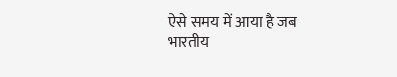ऐसे समय में आया है जब भारतीय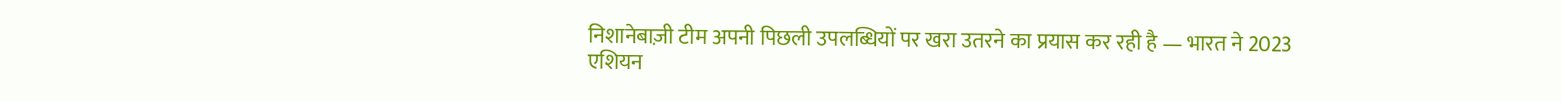निशानेबाज़ी टीम अपनी पिछली उपलब्धियों पर खरा उतरने का प्रयास कर रही है — भारत ने 2023 एशियन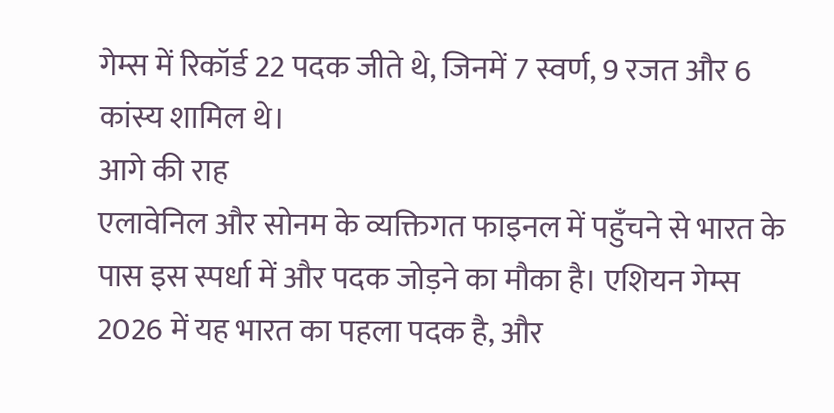गेम्स में रिकॉर्ड 22 पदक जीते थे, जिनमें 7 स्वर्ण, 9 रजत और 6 कांस्य शामिल थे।
आगे की राह
एलावेनिल और सोनम के व्यक्तिगत फाइनल में पहुँचने से भारत के पास इस स्पर्धा में और पदक जोड़ने का मौका है। एशियन गेम्स 2026 में यह भारत का पहला पदक है, और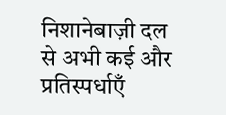निशानेबाज़ी दल से अभी कई और प्रतिस्पर्धाएँ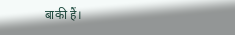बाकी हैं।